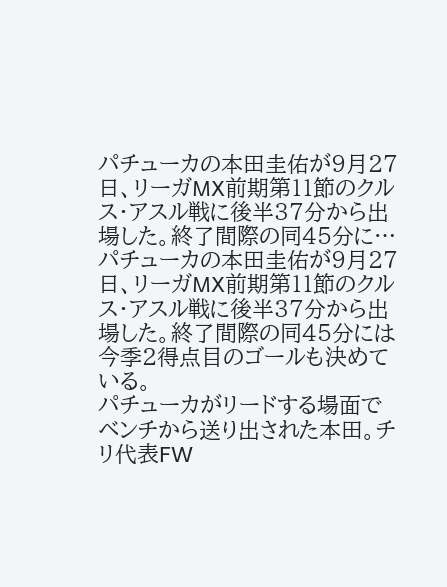パチューカの本田圭佑が9月27日、リーガMX前期第11節のクルス・アスル戦に後半37分から出場した。終了間際の同45分に…
パチューカの本田圭佑が9月27日、リーガMX前期第11節のクルス・アスル戦に後半37分から出場した。終了間際の同45分には今季2得点目のゴールも決めている。
パチューカがリードする場面でベンチから送り出された本田。チリ代表FW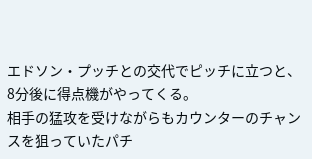エドソン・プッチとの交代でピッチに立つと、8分後に得点機がやってくる。
相手の猛攻を受けながらもカウンターのチャンスを狙っていたパチ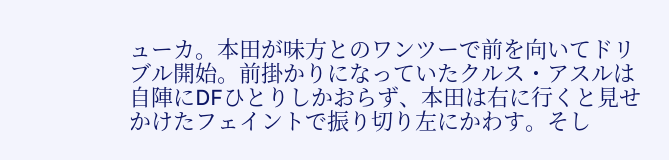ューカ。本田が味方とのワンツーで前を向いてドリブル開始。前掛かりになっていたクルス・アスルは自陣にDFひとりしかおらず、本田は右に行くと見せかけたフェイントで振り切り左にかわす。そし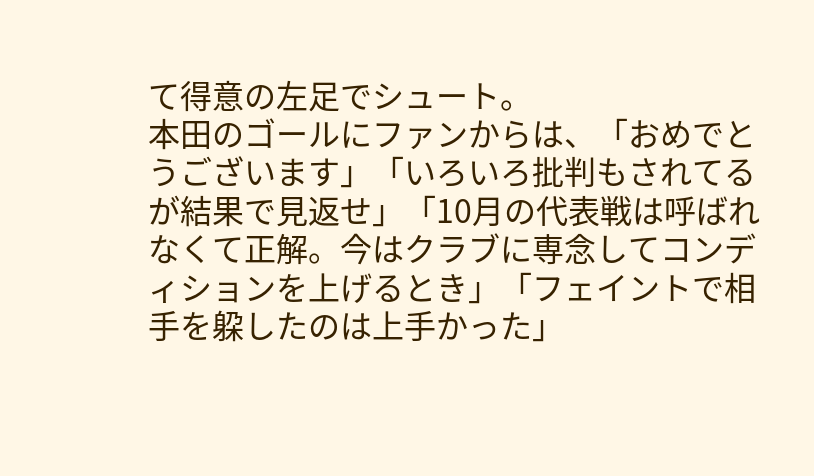て得意の左足でシュート。
本田のゴールにファンからは、「おめでとうございます」「いろいろ批判もされてるが結果で見返せ」「10月の代表戦は呼ばれなくて正解。今はクラブに専念してコンディションを上げるとき」「フェイントで相手を躱したのは上手かった」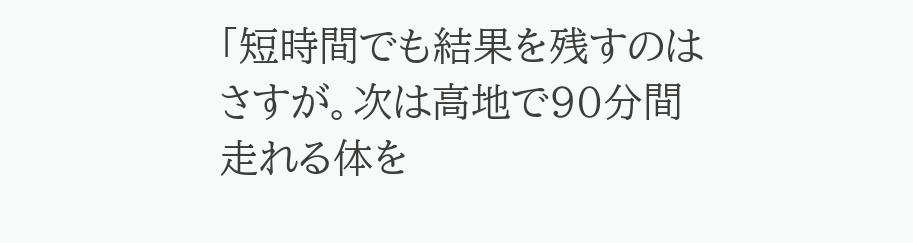「短時間でも結果を残すのはさすが。次は高地で90分間走れる体を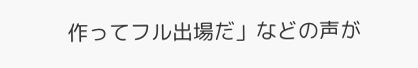作ってフル出場だ」などの声が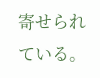寄せられている。